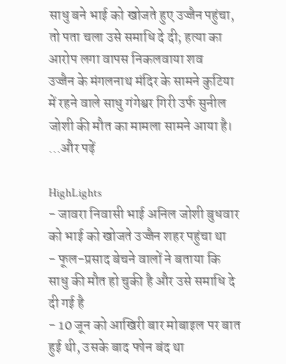साधु बने भाई को खोजते हुए उज्जैन पहुंचा, तो पता चला उसे समाधि दे दी; हत्या का आरोप लगा वापस निकलवाया शव
उज्जैन के मंगलनाथ मंदिर के सामने कुटिया में रहने वाले साधु गंगेश्वर गिरी उर्फ सुनील जोशी की मौत का मामला सामने आया है। …और पढ़ें

HighLights
- जावरा निवासी भाई अनिल जोशी बुधवार को भाई को खोजते उज्जैन शहर पहुंचा था
- फूल-प्रसाद बेचने वालों ने बताया कि साधु की मौत हो चुकी है और उसे समाधि दे दी गई है
- 10 जून को आखिरी बार मोबाइल पर बात हुई थी, उसके बाद फोन बंद था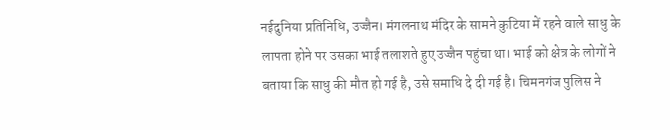नईदुनिया प्रतिनिधि, उज्जैन। मंगलनाथ मंदिर के सामने कुटिया में रहने वाले साधु के लापता होने पर उसका भाई तलाशते हुए उज्जैन पहुंचा था। भाई को क्षेत्र के लोगों ने बताया कि साधु की मौत हो गई है, उसे समाधि दे दी गई है। चिमनगंज पुलिस ने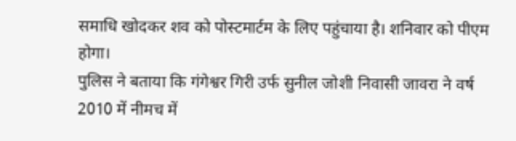समाधि खोदकर शव को पोस्टमार्टम के लिए पहुंचाया है। शनिवार को पीएम होगा।
पुलिस ने बताया कि गंगेश्वर गिरी उर्फ सुनील जोशी निवासी जावरा ने वर्ष 2010 में नीमच में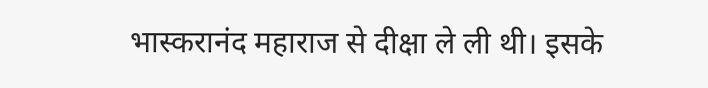भास्करानंद महाराज से दीक्षा ले ली थी। इसके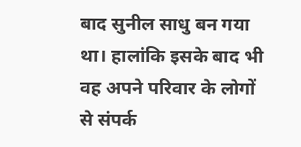बाद सुनील साधु बन गया था। हालांकि इसके बाद भी वह अपने परिवार के लोगों से संपर्क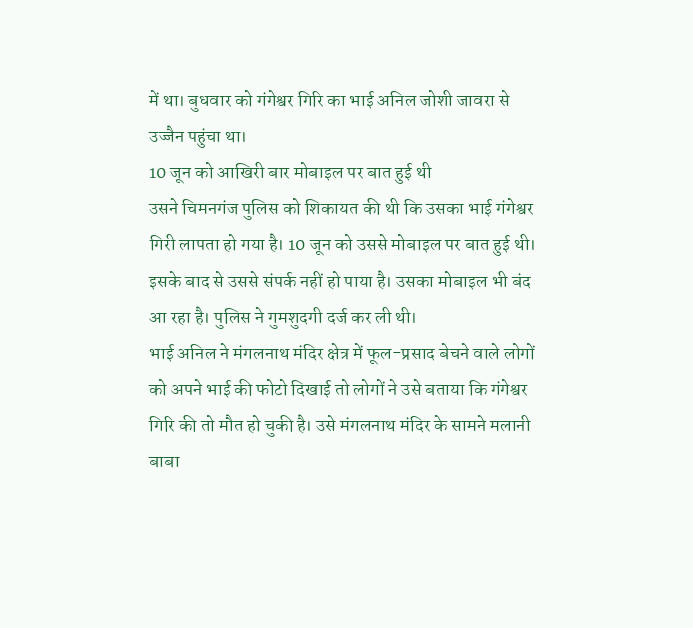में था। बुधवार को गंगेश्वर गिरि का भाई अनिल जोशी जावरा से उज्जैन पहुंचा था।
10 जून को आखिरी बार मोबाइल पर बात हुई थी
उसने चिमनगंज पुलिस को शिकायत की थी कि उसका भाई गंगेश्वर गिरी लापता हो गया है। 10 जून को उससे मोबाइल पर बात हुई थी। इसके बाद से उससे संपर्क नहीं हो पाया है। उसका मोबाइल भी बंद आ रहा है। पुलिस ने गुमशुदगी दर्ज कर ली थी।
भाई अनिल ने मंगलनाथ मंदिर क्षेत्र में फूल-प्रसाद बेचने वाले लोगों को अपने भाई की फोटो दिखाई तो लोगों ने उसे बताया कि गंगेश्वर गिरि की तो मौत हो चुकी है। उसे मंगलनाथ मंदिर के सामने मलानी बाबा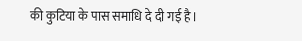की कुटिया के पास समाधि दे दी गई है।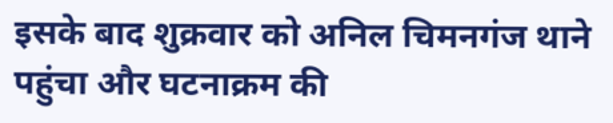इसके बाद शुक्रवार को अनिल चिमनगंज थाने पहुंचा और घटनाक्रम की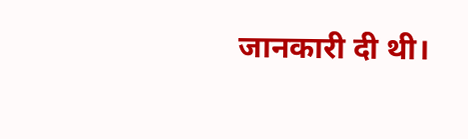जानकारी दी थी।